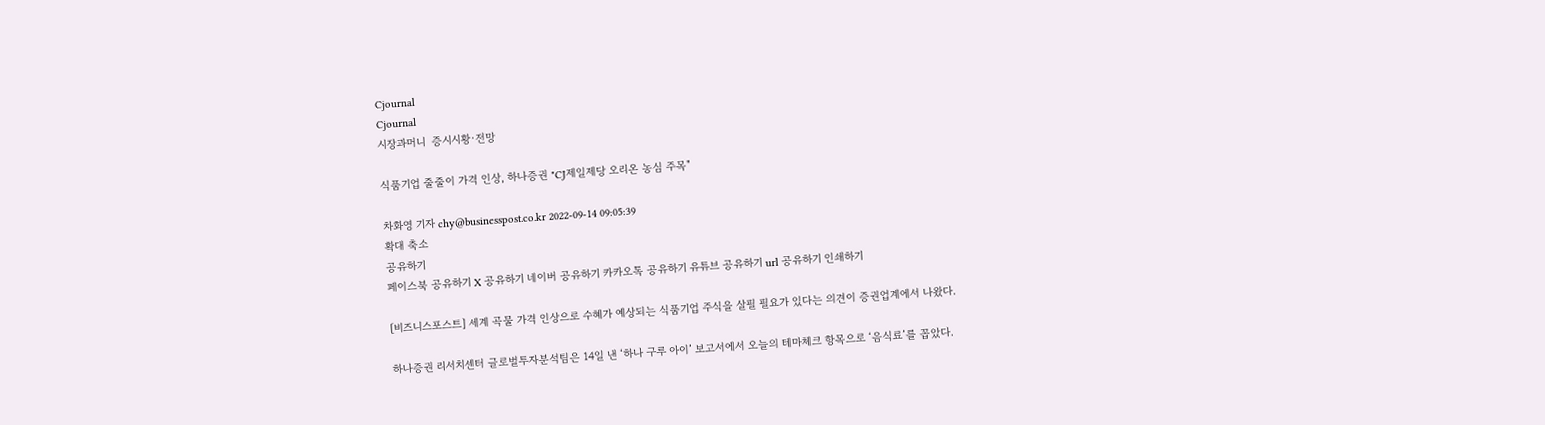Cjournal
Cjournal
시장과머니  증시시황·전망

식품기업 줄줄이 가격 인상, 하나증권 "CJ제일제당 오리온 농심 주목"

차화영 기자 chy@businesspost.co.kr 2022-09-14 09:05:39
확대 축소
공유하기
페이스북 공유하기 X 공유하기 네이버 공유하기 카카오톡 공유하기 유튜브 공유하기 url 공유하기 인쇄하기

[비즈니스포스트] 세계 곡물 가격 인상으로 수혜가 예상되는 식품기업 주식을 살필 필요가 있다는 의견이 증권업계에서 나왔다.

하나증권 리서치센터 글로벌투자분석팀은 14일 낸 ‘하나 구루 아이’ 보고서에서 오늘의 테마체크 항목으로 ‘음식료’를 꼽았다.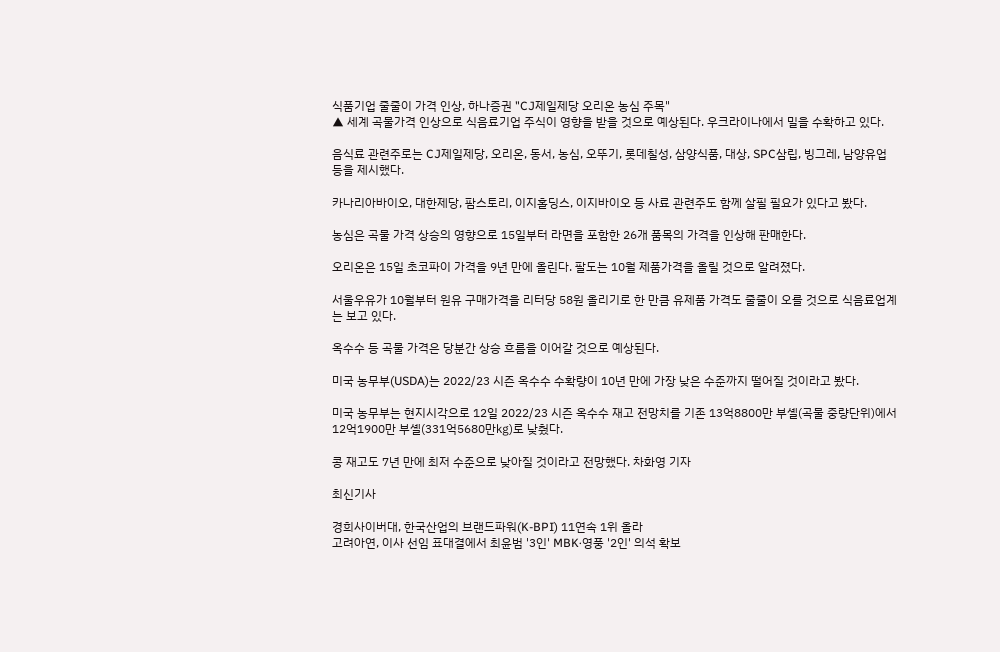식품기업 줄줄이 가격 인상, 하나증권 "CJ제일제당 오리온 농심 주목"
▲ 세계 곡물가격 인상으로 식음료기업 주식이 영향을 받을 것으로 예상된다. 우크라이나에서 밀을 수확하고 있다.

음식료 관련주로는 CJ제일제당, 오리온, 동서, 농심, 오뚜기, 롯데칠성, 삼양식품, 대상, SPC삼립, 빙그레, 남양유업 등을 제시했다.

카나리아바이오, 대한제당, 팜스토리, 이지홀딩스, 이지바이오 등 사료 관련주도 함께 살필 필요가 있다고 봤다.

농심은 곡물 가격 상승의 영향으로 15일부터 라면을 포함한 26개 품목의 가격을 인상해 판매한다.

오리온은 15일 초코파이 가격을 9년 만에 올린다. 팔도는 10월 제품가격을 올릴 것으로 알려졌다.

서울우유가 10월부터 원유 구매가격을 리터당 58원 올리기로 한 만큼 유제품 가격도 줄줄이 오를 것으로 식음료업계는 보고 있다.

옥수수 등 곡물 가격은 당분간 상승 흐름을 이어갈 것으로 예상된다.

미국 농무부(USDA)는 2022/23 시즌 옥수수 수확량이 10년 만에 가장 낮은 수준까지 떨어질 것이라고 봤다.

미국 농무부는 현지시각으로 12일 2022/23 시즌 옥수수 재고 전망치를 기존 13억8800만 부셸(곡물 중량단위)에서 12억1900만 부셸(331억5680만㎏)로 낮췄다.

콩 재고도 7년 만에 최저 수준으로 낮아질 것이라고 전망했다. 차화영 기자

최신기사

경희사이버대, 한국산업의 브랜드파워(K-BPI) 11연속 1위 올라
고려아연, 이사 선임 표대결에서 최윤범 '3인' MBK·영풍 '2인' 의석 확보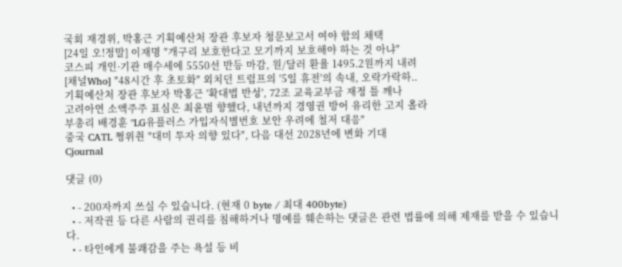국회 재경위, 박홍근 기획예산처 장관 후보자 청문보고서 여야 합의 채택
[24일 오!정말] 이재명 "개구리 보호한다고 모기까지 보호해야 하는 것 아냐"
코스피 개인·기관 매수세에 5550선 반등 마감, 원/달러 환율 1495.2원까지 내려
[채널Who] "48시간 후 초토화" 외치던 트럼프의 '5일 휴전'의 속내, 오락가락하..
기획예산처 장관 후보자 박홍근 '확대법 반성', 72조 교육교부금 재정 틀 깨나
고려아연 소액주주 표심은 최윤범 향했다, 내년까지 경영권 방어 유리한 고지 올라
부총리 배경훈 "LG유플러스 가입자식별번호 보안 우려에 철저 대응"
중국 CATL 쩡위췬 "대미 투자 의향 있다", 다음 대선 2028년에 변화 기대
Cjournal

댓글 (0)

  • - 200자까지 쓰실 수 있습니다. (현재 0 byte / 최대 400byte)
  • - 저작권 등 다른 사람의 권리를 침해하거나 명예를 훼손하는 댓글은 관련 법률에 의해 제재를 받을 수 있습니다.
  • - 타인에게 불쾌감을 주는 욕설 등 비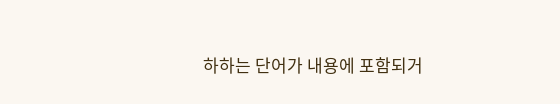하하는 단어가 내용에 포함되거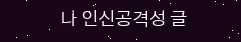나 인신공격성 글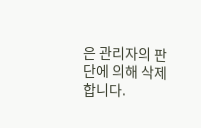은 관리자의 판단에 의해 삭제 합니다.